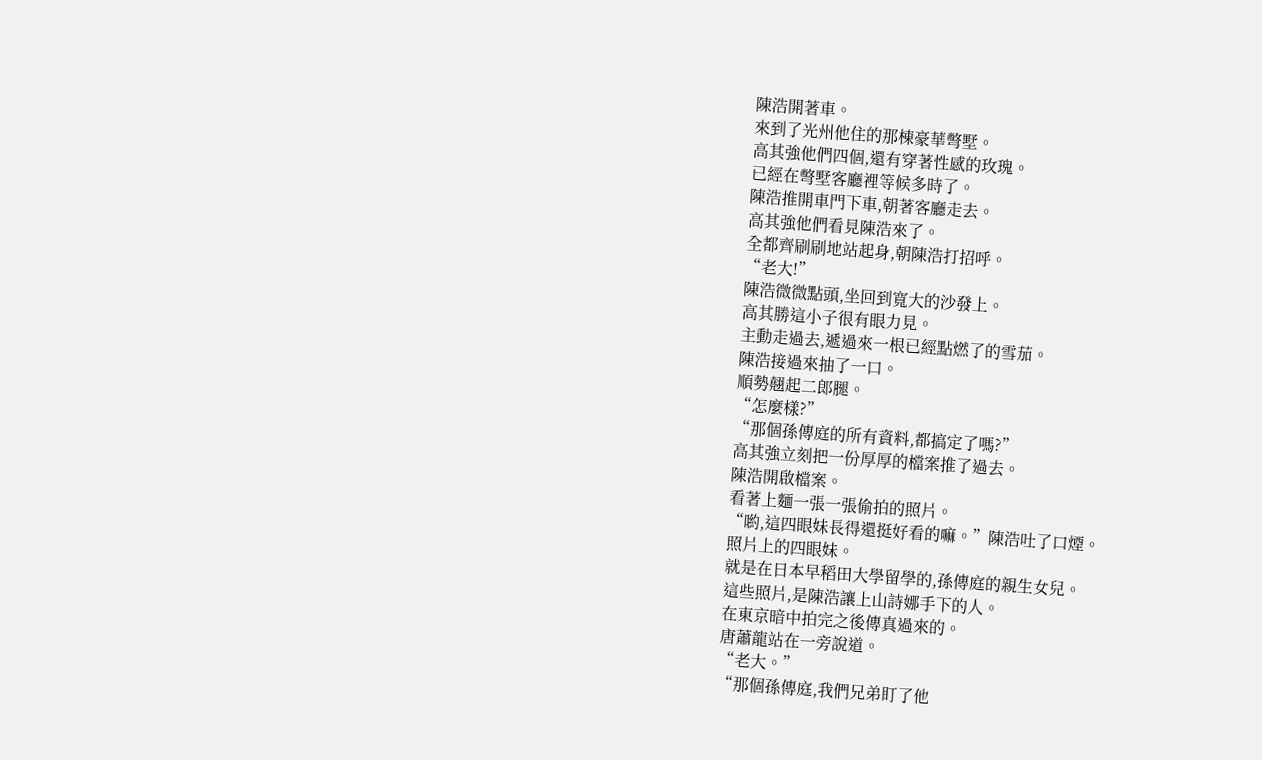陳浩開著車。
來到了光州他住的那棟豪華彆墅。
高其強他們四個,還有穿著性感的玫瑰。
已經在彆墅客廳裡等候多時了。
陳浩推開車門下車,朝著客廳走去。
高其強他們看見陳浩來了。
全都齊刷刷地站起身,朝陳浩打招呼。
“老大!”
陳浩微微點頭,坐回到寬大的沙發上。
高其勝這小子很有眼力見。
主動走過去,遞過來一根已經點燃了的雪茄。
陳浩接過來抽了一口。
順勢翹起二郎腿。
“怎麼樣?”
“那個孫傳庭的所有資料,都搞定了嗎?”
高其強立刻把一份厚厚的檔案推了過去。
陳浩開啟檔案。
看著上麵一張一張偷拍的照片。
“喲,這四眼妹長得還挺好看的嘛。”陳浩吐了口煙。
照片上的四眼妹。
就是在日本早稻田大學留學的,孫傳庭的親生女兒。
這些照片,是陳浩讓上山詩娜手下的人。
在東京暗中拍完之後傳真過來的。
唐蕭龍站在一旁說道。
“老大。”
“那個孫傳庭,我們兄弟盯了他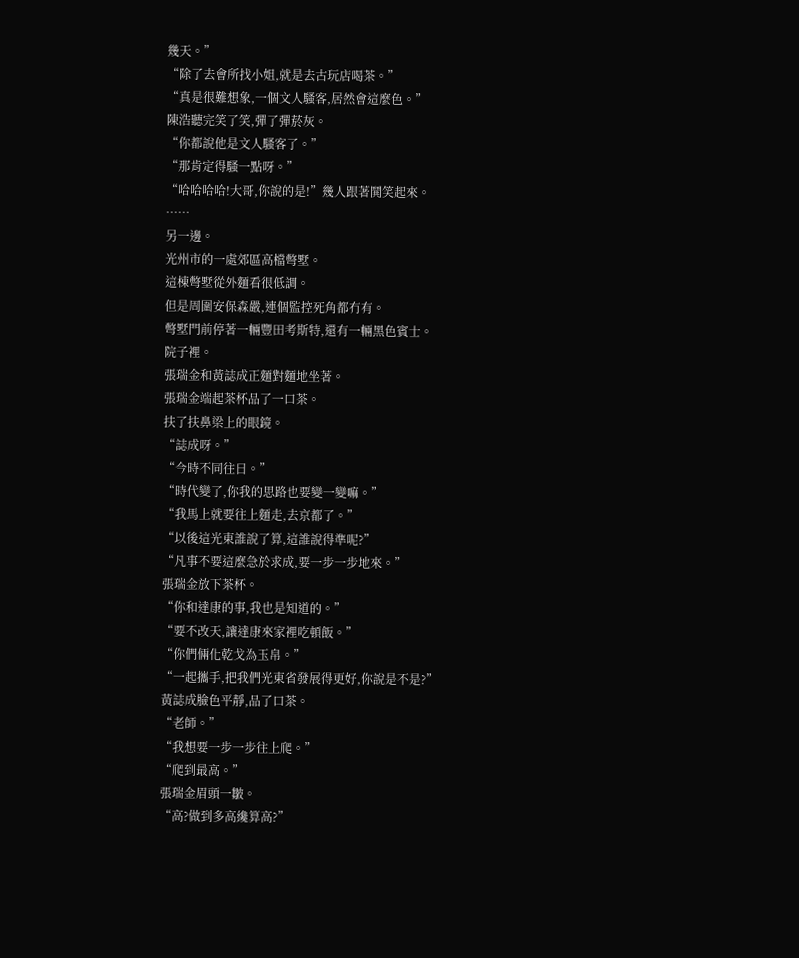幾天。”
“除了去會所找小姐,就是去古玩店喝茶。”
“真是很難想象,一個文人騷客,居然會這麼色。”
陳浩聽完笑了笑,彈了彈菸灰。
“你都說他是文人騷客了。”
“那肯定得騷一點呀。”
“哈哈哈哈!大哥,你說的是!”幾人跟著鬨笑起來。
……
另一邊。
光州市的一處郊區高檔彆墅。
這棟彆墅從外麵看很低調。
但是周圍安保森嚴,連個監控死角都冇有。
彆墅門前停著一輛豐田考斯特,還有一輛黑色賓士。
院子裡。
張瑞金和黃誌成正麵對麵地坐著。
張瑞金端起茶杯品了一口茶。
扶了扶鼻梁上的眼鏡。
“誌成呀。”
“今時不同往日。”
“時代變了,你我的思路也要變一變嘛。”
“我馬上就要往上麵走,去京都了。”
“以後這光東誰說了算,這誰說得準呢?”
“凡事不要這麼急於求成,要一步一步地來。”
張瑞金放下茶杯。
“你和達康的事,我也是知道的。”
“要不改天,讓達康來家裡吃頓飯。”
“你們倆化乾戈為玉帛。”
“一起攜手,把我們光東省發展得更好,你說是不是?”
黃誌成臉色平靜,品了口茶。
“老師。”
“我想要一步一步往上爬。”
“爬到最高。”
張瑞金眉頭一皺。
“高?做到多高纔算高?”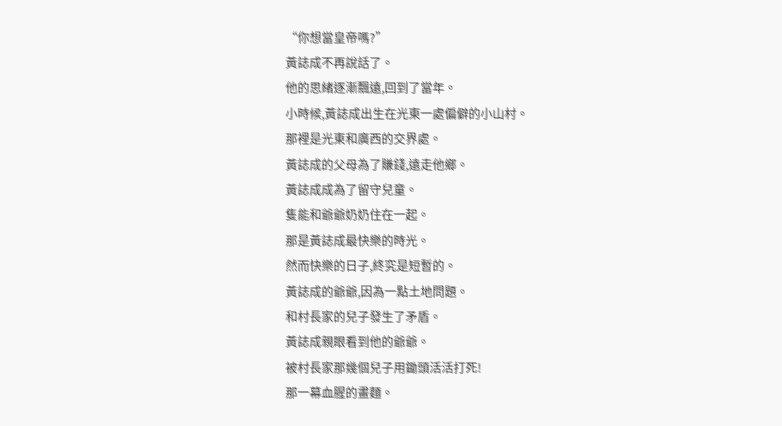“你想當皇帝嗎?”
黃誌成不再說話了。
他的思緒逐漸飄遠,回到了當年。
小時候,黃誌成出生在光東一處偏僻的小山村。
那裡是光東和廣西的交界處。
黃誌成的父母為了賺錢,遠走他鄉。
黃誌成成為了留守兒童。
隻能和爺爺奶奶住在一起。
那是黃誌成最快樂的時光。
然而快樂的日子,終究是短暫的。
黃誌成的爺爺,因為一點土地問題。
和村長家的兒子發生了矛盾。
黃誌成親眼看到他的爺爺。
被村長家那幾個兒子用鋤頭活活打死!
那一幕血腥的畫麵。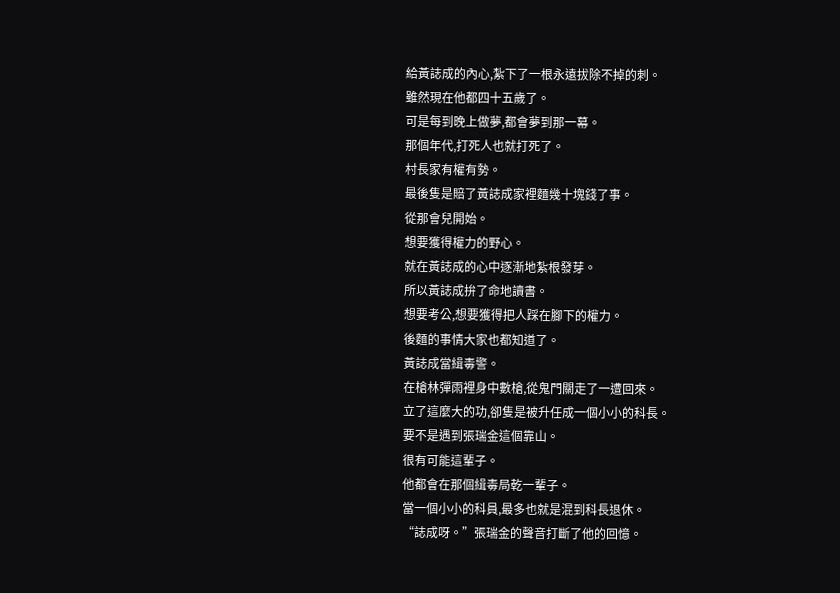給黃誌成的內心,紮下了一根永遠拔除不掉的刺。
雖然現在他都四十五歲了。
可是每到晚上做夢,都會夢到那一幕。
那個年代,打死人也就打死了。
村長家有權有勢。
最後隻是賠了黃誌成家裡麵幾十塊錢了事。
從那會兒開始。
想要獲得權力的野心。
就在黃誌成的心中逐漸地紮根發芽。
所以黃誌成拚了命地讀書。
想要考公,想要獲得把人踩在腳下的權力。
後麵的事情大家也都知道了。
黃誌成當緝毒警。
在槍林彈雨裡身中數槍,從鬼門關走了一遭回來。
立了這麼大的功,卻隻是被升任成一個小小的科長。
要不是遇到張瑞金這個靠山。
很有可能這輩子。
他都會在那個緝毒局乾一輩子。
當一個小小的科員,最多也就是混到科長退休。
“誌成呀。”張瑞金的聲音打斷了他的回憶。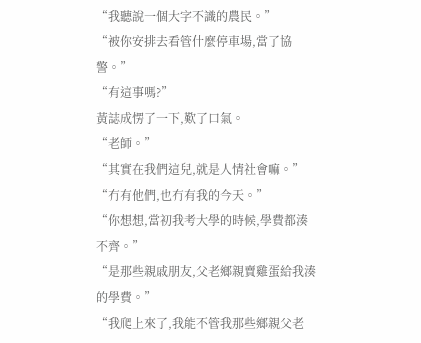“我聽說一個大字不識的農民。”
“被你安排去看管什麼停車場,當了協警。”
“有這事嗎?”
黃誌成愣了一下,歎了口氣。
“老師。”
“其實在我們這兒,就是人情社會嘛。”
“冇有他們,也冇有我的今天。”
“你想想,當初我考大學的時候,學費都湊不齊。”
“是那些親戚朋友,父老鄉親賣雞蛋給我湊的學費。”
“我爬上來了,我能不管我那些鄉親父老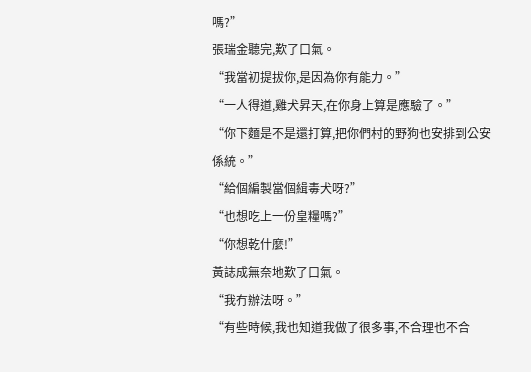嗎?”
張瑞金聽完,歎了口氣。
“我當初提拔你,是因為你有能力。”
“一人得道,雞犬昇天,在你身上算是應驗了。”
“你下麵是不是還打算,把你們村的野狗也安排到公安係統。”
“給個編製當個緝毒犬呀?”
“也想吃上一份皇糧嗎?”
“你想乾什麼!”
黃誌成無奈地歎了口氣。
“我冇辦法呀。”
“有些時候,我也知道我做了很多事,不合理也不合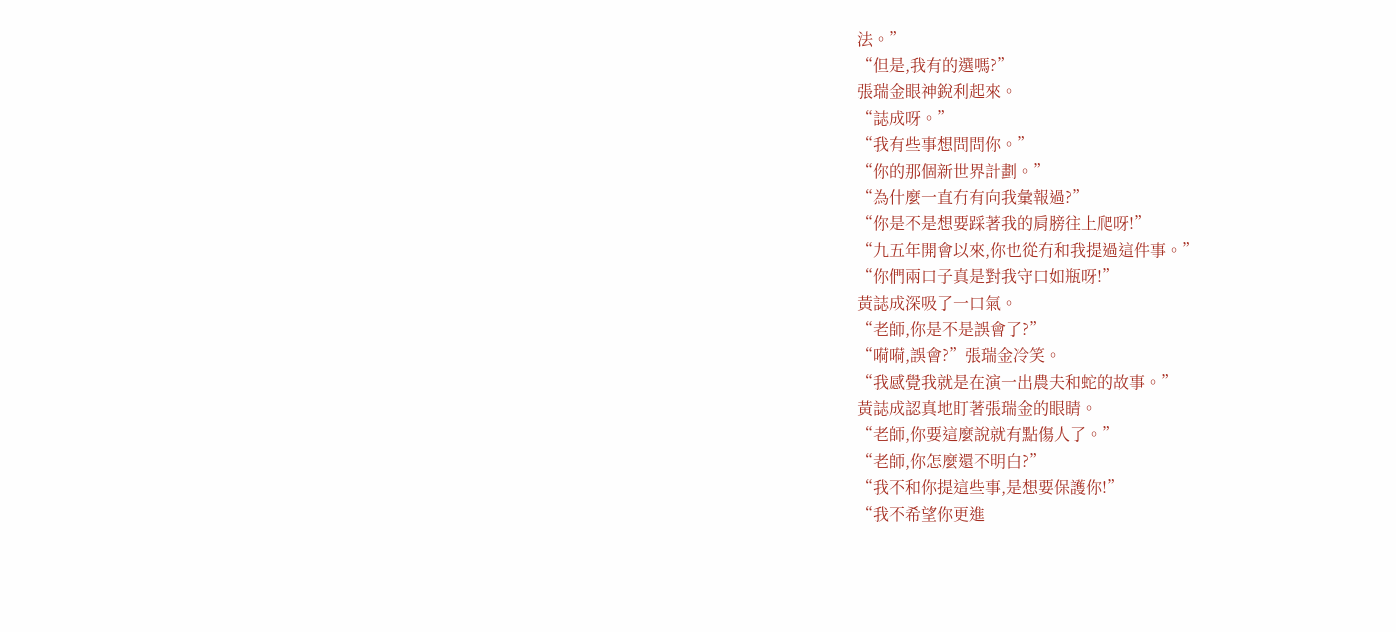法。”
“但是,我有的選嗎?”
張瑞金眼神銳利起來。
“誌成呀。”
“我有些事想問問你。”
“你的那個新世界計劃。”
“為什麼一直冇有向我彙報過?”
“你是不是想要踩著我的肩膀往上爬呀!”
“九五年開會以來,你也從冇和我提過這件事。”
“你們兩口子真是對我守口如瓶呀!”
黃誌成深吸了一口氣。
“老師,你是不是誤會了?”
“嗬嗬,誤會?”張瑞金冷笑。
“我感覺我就是在演一出農夫和蛇的故事。”
黃誌成認真地盯著張瑞金的眼睛。
“老師,你要這麼說就有點傷人了。”
“老師,你怎麼還不明白?”
“我不和你提這些事,是想要保護你!”
“我不希望你更進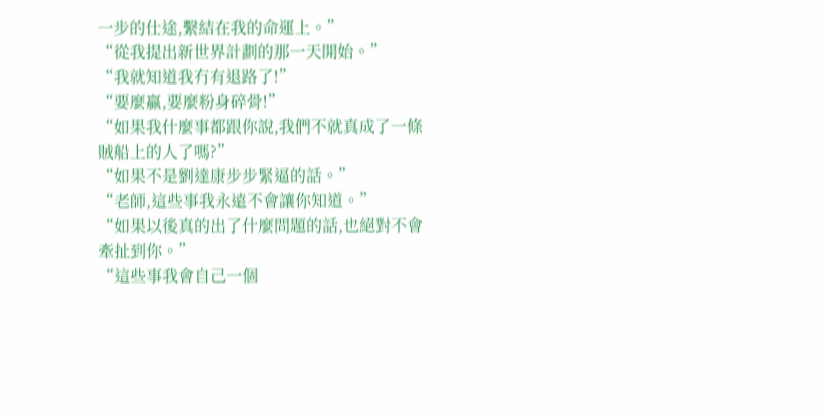一步的仕途,繫結在我的命運上。”
“從我提出新世界計劃的那一天開始。”
“我就知道我冇有退路了!”
“要麼贏,要麼粉身碎骨!”
“如果我什麼事都跟你說,我們不就真成了一條賊船上的人了嗎?”
“如果不是劉達康步步緊逼的話。”
“老師,這些事我永遠不會讓你知道。”
“如果以後真的出了什麼問題的話,也絕對不會牽扯到你。”
“這些事我會自己一個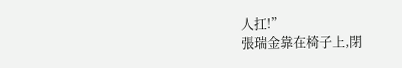人扛!”
張瑞金靠在椅子上,閉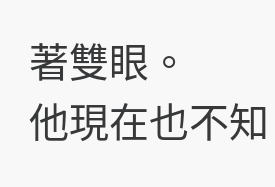著雙眼。
他現在也不知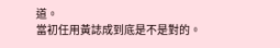道。
當初任用黃誌成到底是不是對的。